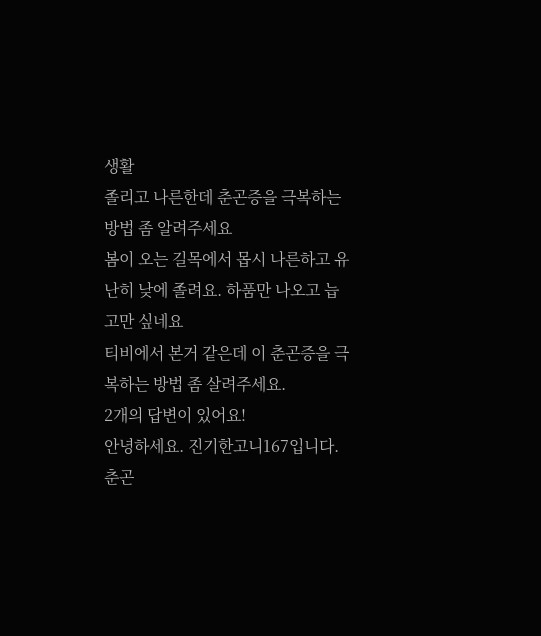생활
졸리고 나른한데 춘곤증을 극복하는 방법 좀 알려주세요
봄이 오는 길목에서 몹시 나른하고 유난히 낮에 졸려요. 하품만 나오고 늡고만 싶네요
티비에서 본거 같은데 이 춘곤증을 극복하는 방법 좀 살려주세요.
2개의 답변이 있어요!
안녕하세요. 진기한고니167입니다.
춘곤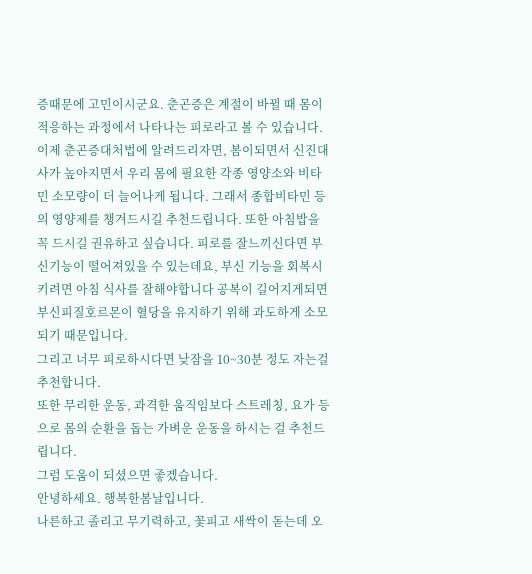증때문에 고민이시군요. 춘곤증은 계절이 바뀔 때 몸이 적응하는 과정에서 나타나는 피로라고 볼 수 있습니다.
이제 춘곤증대처법에 알려드리자면, 봄이되면서 신진대사가 높아지면서 우리 몸에 필요한 각종 영양소와 비타민 소모량이 더 늘어나게 됩니다. 그래서 종합비타민 등의 영양제를 챙겨드시길 추천드립니다. 또한 아침밥을 꼭 드시길 권유하고 싶습니다. 피로를 잘느끼신다면 부신기능이 떨어져있을 수 있는데요, 부신 기능을 회복시키려면 아침 식사를 잘해야합니다 공복이 길어지게되면 부신피질호르몬이 혈당을 유지하기 위해 과도하게 소모되기 때문입니다.
그리고 너무 피로하시다면 낮잠을 10~30분 정도 자는걸 추천합니다.
또한 무리한 운동, 과격한 움직임보다 스트레칭, 요가 등으로 몸의 순환을 돕는 가벼운 운동을 하시는 걸 추천드립니다.
그럼 도움이 되셨으면 좋겠습니다.
안녕하세요. 행복한봄날입니다.
나른하고 졸리고 무기력하고, 꽃피고 새싹이 돋는데 오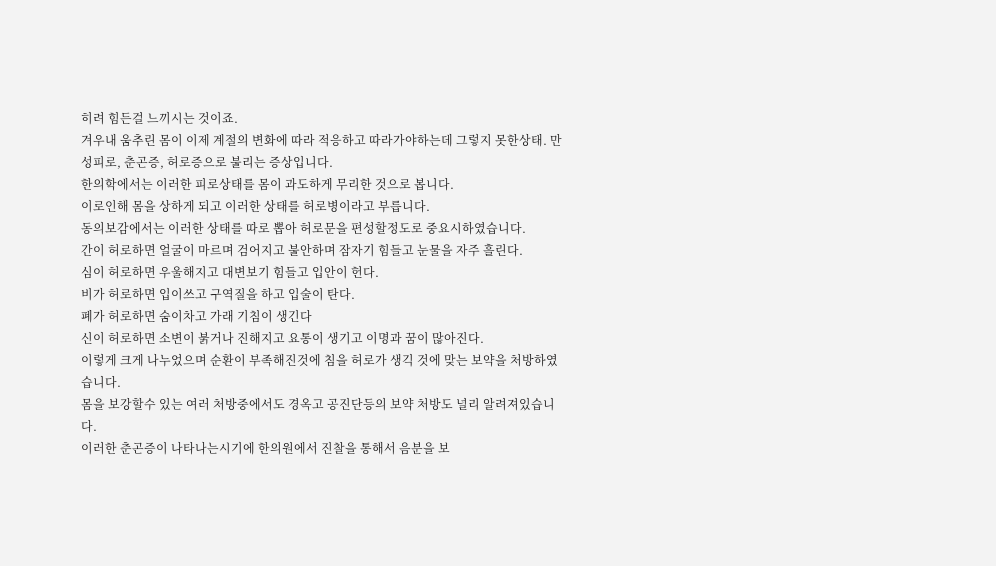히려 힘든걸 느끼시는 것이죠.
겨우내 움추린 몸이 이제 계절의 변화에 따라 적응하고 따라가야하는데 그렇지 못한상태. 만성피로, 춘곤증, 허로증으로 불리는 증상입니다.
한의학에서는 이러한 피로상태를 몸이 과도하게 무리한 것으로 봅니다.
이로인해 몸을 상하게 되고 이러한 상태를 허로병이라고 부릅니다.
동의보감에서는 이러한 상태를 따로 뽑아 허로문을 편성할정도로 중요시하였습니다.
간이 허로하면 얼굴이 마르며 검어지고 불안하며 잠자기 힘들고 눈물을 자주 흘린다.
심이 허로하면 우울해지고 대변보기 힘들고 입안이 헌다.
비가 허로하면 입이쓰고 구역질을 하고 입술이 탄다.
폐가 허로하면 숨이차고 가래 기침이 생긴다
신이 허로하면 소변이 붉거나 진해지고 요통이 생기고 이명과 꿈이 많아진다.
이렇게 크게 나누었으며 순환이 부족해진것에 침을 허로가 생긱 것에 맞는 보약을 처방하였습니다.
몸을 보강할수 있는 여러 처방중에서도 경옥고 공진단등의 보약 처방도 널리 알려져있습니다.
이러한 춘곤증이 나타나는시기에 한의원에서 진찰을 통해서 음분을 보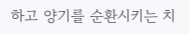하고 양기를 순환시키는 치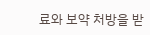료와 보약 처방을 받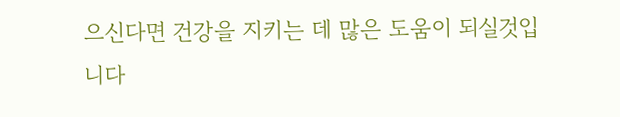으신다면 건강을 지키는 데 많은 도움이 되실것입니다